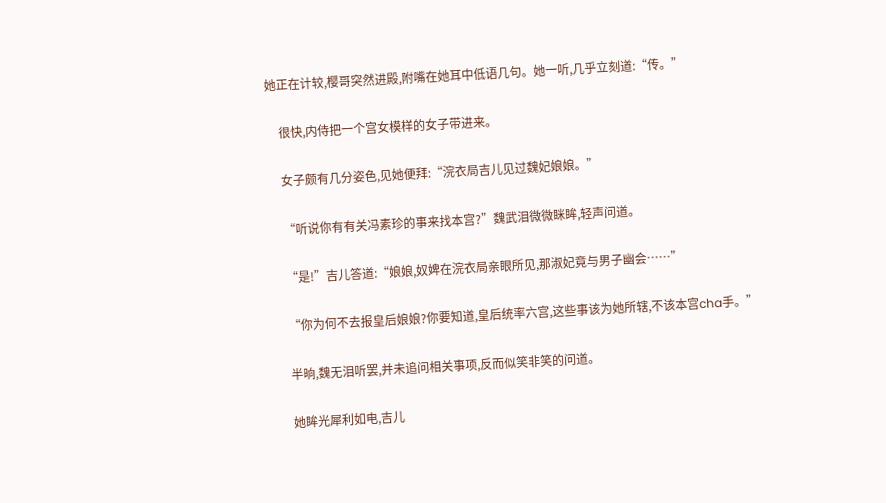她正在计较,樱哥突然进殿,附嘴在她耳中低语几句。她一听,几乎立刻道:“传。”

    很快,内侍把一个宫女模样的女子带进来。

    女子颇有几分姿色,见她便拜:“浣衣局吉儿见过魏妃娘娘。”

    “听说你有有关冯素珍的事来找本宫?”魏武泪微微眯眸,轻声问道。

    “是!”吉儿答道:“娘娘,奴婢在浣衣局亲眼所见,那淑妃竟与男子幽会……”

    “你为何不去报皇后娘娘?你要知道,皇后统率六宫,这些事该为她所辖,不该本宫cha手。”

    半晌,魏无泪听罢,并未追问相关事项,反而似笑非笑的问道。

    她眸光犀利如电,吉儿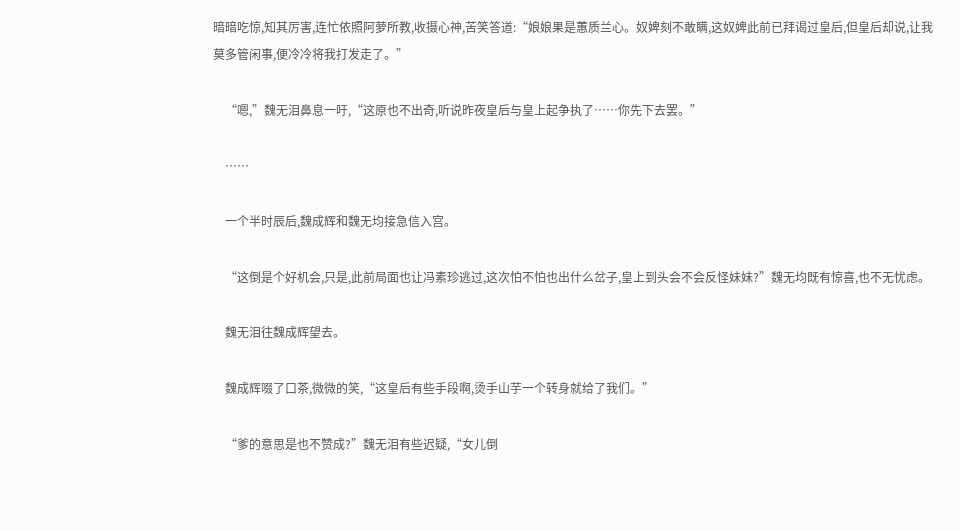暗暗吃惊,知其厉害,连忙依照阿萝所教,收摄心神,苦笑答道:“娘娘果是蕙质兰心。奴婢刻不敢瞒,这奴婢此前已拜谒过皇后,但皇后却说,让我莫多管闲事,便冷冷将我打发走了。”

    “嗯,”魏无泪鼻息一吁,“这原也不出奇,听说昨夜皇后与皇上起争执了……你先下去罢。”

    ……

    一个半时辰后,魏成辉和魏无均接急信入宫。

    “这倒是个好机会,只是,此前局面也让冯素珍逃过,这次怕不怕也出什么岔子,皇上到头会不会反怪妹妹?”魏无均既有惊喜,也不无忧虑。

    魏无泪往魏成辉望去。

    魏成辉啜了口茶,微微的笑,“这皇后有些手段啊,烫手山芋一个转身就给了我们。”

    “爹的意思是也不赞成?”魏无泪有些迟疑,“女儿倒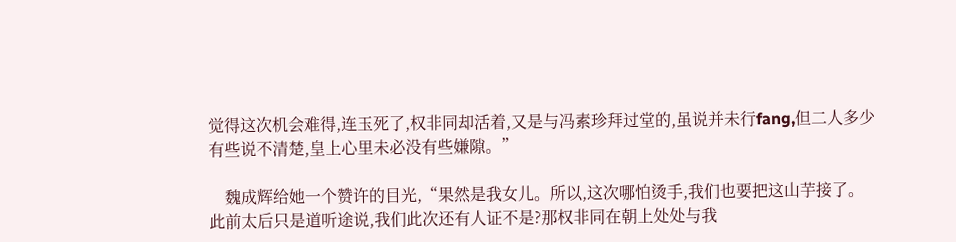觉得这次机会难得,连玉死了,权非同却活着,又是与冯素珍拜过堂的,虽说并未行fang,但二人多少有些说不清楚,皇上心里未必没有些嫌隙。”

    魏成辉给她一个赞许的目光,“果然是我女儿。所以,这次哪怕烫手,我们也要把这山芋接了。此前太后只是道听途说,我们此次还有人证不是?那权非同在朝上处处与我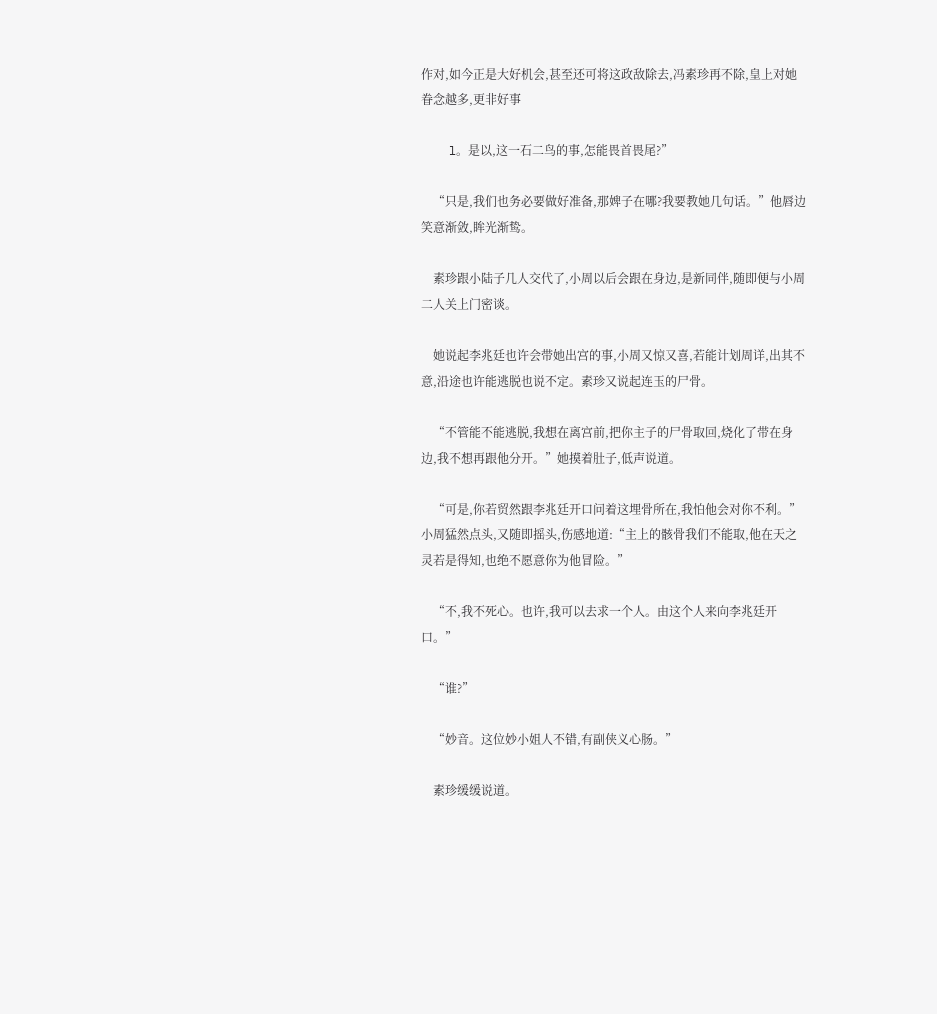作对,如今正是大好机会,甚至还可将这政敌除去,冯素珍再不除,皇上对她眷念越多,更非好事

    l。是以,这一石二鸟的事,怎能畏首畏尾?”

    “只是,我们也务必要做好准备,那婢子在哪?我要教她几句话。”他唇边笑意渐敛,眸光渐鸷。

    素珍跟小陆子几人交代了,小周以后会跟在身边,是新同伴,随即便与小周二人关上门密谈。

    她说起李兆廷也许会带她出宫的事,小周又惊又喜,若能计划周详,出其不意,沿途也许能逃脱也说不定。素珍又说起连玉的尸骨。

    “不管能不能逃脱,我想在离宫前,把你主子的尸骨取回,烧化了带在身边,我不想再跟他分开。”她摸着肚子,低声说道。

    “可是,你若贸然跟李兆廷开口问着这埋骨所在,我怕他会对你不利。”小周猛然点头,又随即摇头,伤感地道:“主上的骸骨我们不能取,他在天之灵若是得知,也绝不愿意你为他冒险。”

    “不,我不死心。也许,我可以去求一个人。由这个人来向李兆廷开口。”

    “谁?”

    “妙音。这位妙小姐人不错,有副侠义心肠。”

    素珍缓缓说道。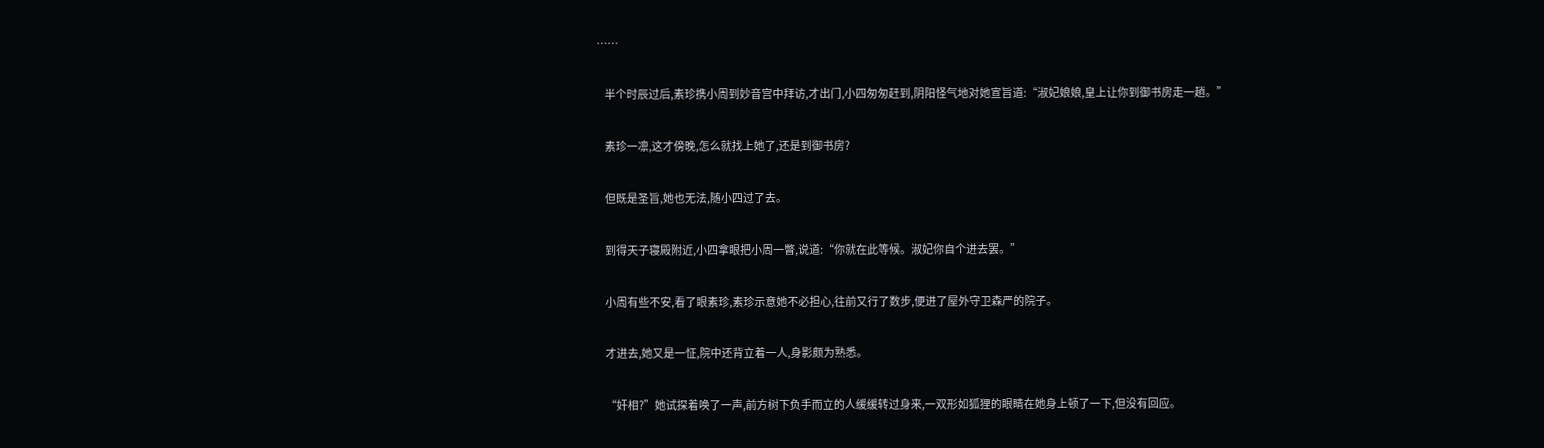……

    半个时辰过后,素珍携小周到妙音宫中拜访,才出门,小四匆匆赶到,阴阳怪气地对她宣旨道:“淑妃娘娘,皇上让你到御书房走一趟。”

    素珍一凛,这才傍晚,怎么就找上她了,还是到御书房?

    但既是圣旨,她也无法,随小四过了去。

    到得天子寝殿附近,小四拿眼把小周一瞥,说道:“你就在此等候。淑妃你自个进去罢。”

    小周有些不安,看了眼素珍,素珍示意她不必担心,往前又行了数步,便进了屋外守卫森严的院子。

    才进去,她又是一怔,院中还背立着一人,身影颇为熟悉。

    “奸相?”她试探着唤了一声,前方树下负手而立的人缓缓转过身来,一双形如狐狸的眼睛在她身上顿了一下,但没有回应。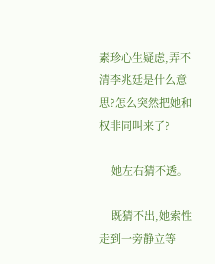素珍心生疑虑,弄不清李兆廷是什么意思?怎么突然把她和权非同叫来了?

    她左右猜不透。

    既猜不出,她索性走到一旁静立等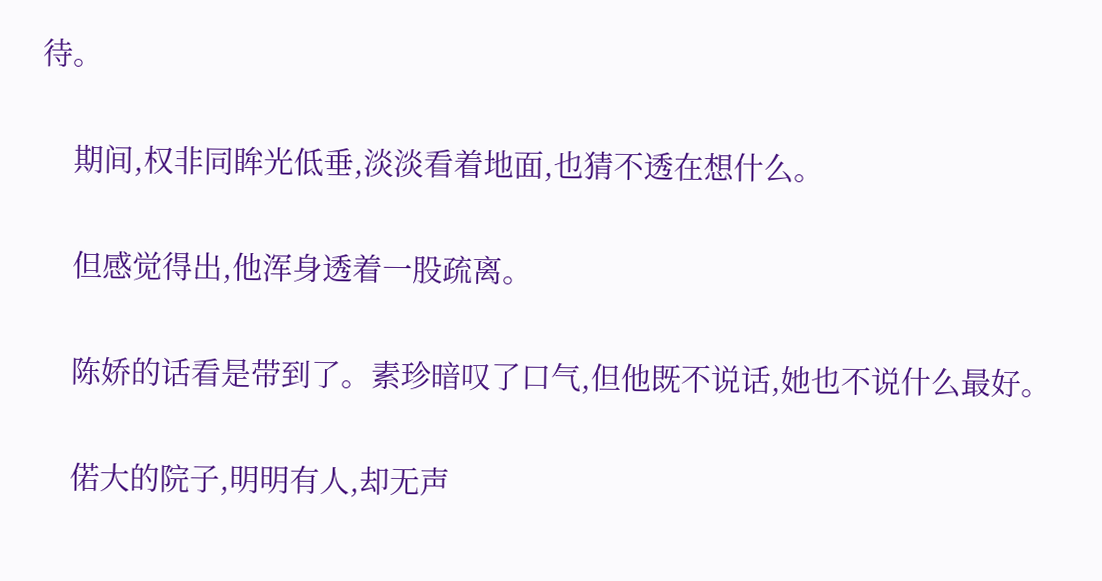待。

    期间,权非同眸光低垂,淡淡看着地面,也猜不透在想什么。

    但感觉得出,他浑身透着一股疏离。

    陈娇的话看是带到了。素珍暗叹了口气,但他既不说话,她也不说什么最好。

    偌大的院子,明明有人,却无声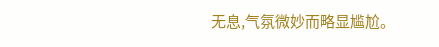无息,气氛微妙而略显尴尬。